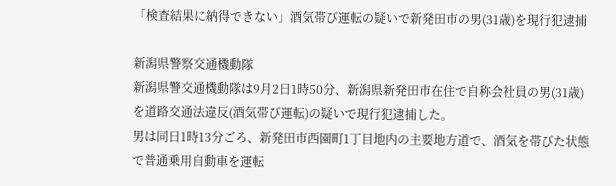「検査結果に納得できない」酒気帯び運転の疑いで新発田市の男(31歳)を現行犯逮捕

新潟県警察交通機動隊
新潟県警交通機動隊は9月2日1時50分、新潟県新発田市在住で自称会社員の男(31歳)を道路交通法違反(酒気帯び運転)の疑いで現行犯逮捕した。
男は同日1時13分ごろ、新発田市西園町1丁目地内の主要地方道で、酒気を帯びた状態で普通乗用自動車を運転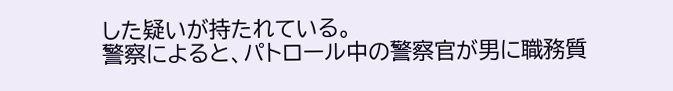した疑いが持たれている。
警察によると、パトロール中の警察官が男に職務質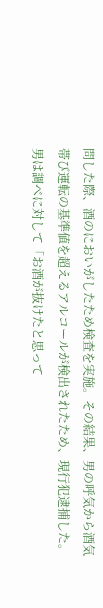問した際、酒のにおいがしたため検査を実施。その結果、男の呼気から酒気帯び運転の基準値を超えるアルコールが検出されたため、現行犯逮捕した。
男は調べに対して「お酒が抜けたと思って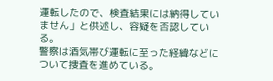運転したので、検査結果には納得していません」と供述し、容疑を否認している。
警察は酒気帯び運転に至った経緯などについて捜査を進めている。